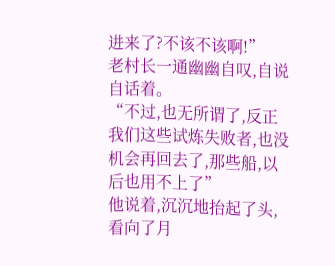进来了?不该不该啊!”
老村长一通幽幽自叹,自说自话着。
“不过,也无所谓了,反正我们这些试炼失败者,也没机会再回去了,那些船,以后也用不上了”
他说着,沉沉地抬起了头,看向了月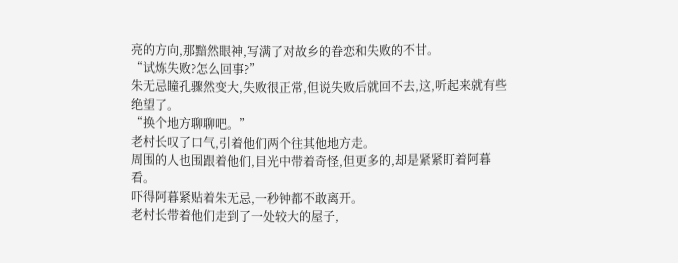亮的方向,那黯然眼神,写满了对故乡的眷恋和失败的不甘。
“试炼失败?怎么回事?”
朱无忌瞳孔骤然变大,失败很正常,但说失败后就回不去,这,听起来就有些绝望了。
“换个地方聊聊吧。”
老村长叹了口气,引着他们两个往其他地方走。
周围的人也围跟着他们,目光中带着奇怪,但更多的,却是紧紧盯着阿暮看。
吓得阿暮紧贴着朱无忌,一秒钟都不敢离开。
老村长带着他们走到了一处较大的屋子,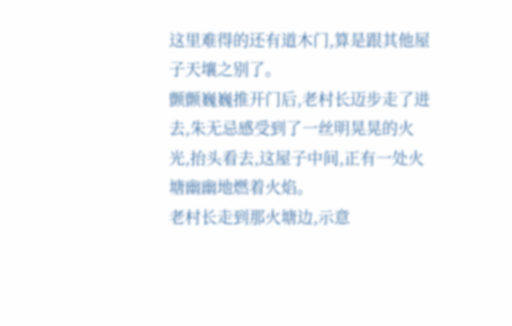这里难得的还有道木门,算是跟其他屋子天壤之别了。
颤颤巍巍推开门后,老村长迈步走了进去,朱无忌感受到了一丝明晃晃的火光,抬头看去,这屋子中间,正有一处火塘幽幽地燃着火焰。
老村长走到那火塘边,示意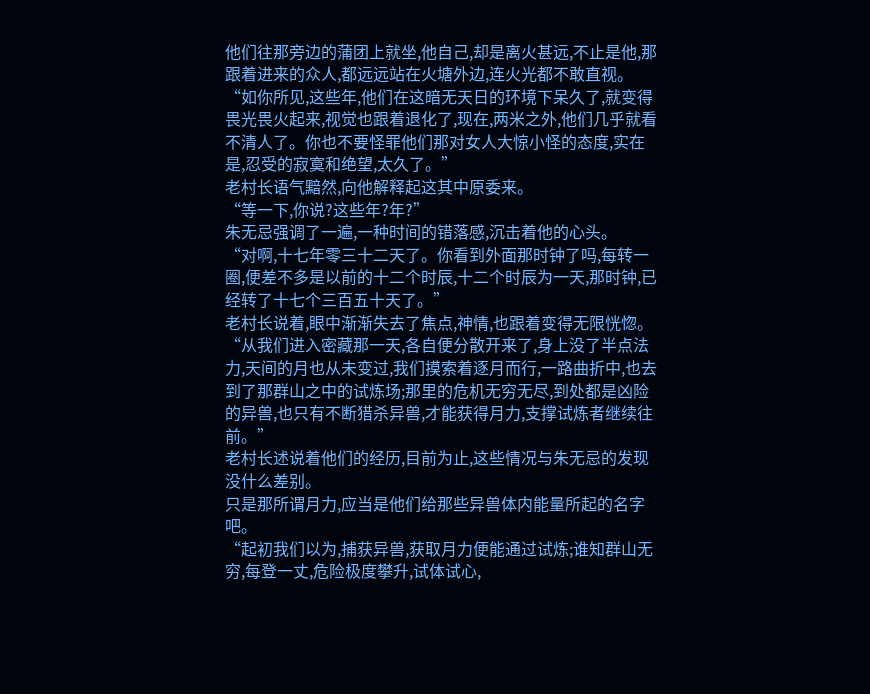他们往那旁边的蒲团上就坐,他自己,却是离火甚远,不止是他,那跟着进来的众人,都远远站在火塘外边,连火光都不敢直视。
“如你所见,这些年,他们在这暗无天日的环境下呆久了,就变得畏光畏火起来,视觉也跟着退化了,现在,两米之外,他们几乎就看不清人了。你也不要怪罪他们那对女人大惊小怪的态度,实在是,忍受的寂寞和绝望,太久了。”
老村长语气黯然,向他解释起这其中原委来。
“等一下,你说?这些年?年?”
朱无忌强调了一遍,一种时间的错落感,沉击着他的心头。
“对啊,十七年零三十二天了。你看到外面那时钟了吗,每转一圈,便差不多是以前的十二个时辰,十二个时辰为一天,那时钟,已经转了十七个三百五十天了。”
老村长说着,眼中渐渐失去了焦点,神情,也跟着变得无限恍惚。
“从我们进入密藏那一天,各自便分散开来了,身上没了半点法力,天间的月也从未变过,我们摸索着逐月而行,一路曲折中,也去到了那群山之中的试炼场;那里的危机无穷无尽,到处都是凶险的异兽,也只有不断猎杀异兽,才能获得月力,支撑试炼者继续往前。”
老村长述说着他们的经历,目前为止,这些情况与朱无忌的发现没什么差别。
只是那所谓月力,应当是他们给那些异兽体内能量所起的名字吧。
“起初我们以为,捕获异兽,获取月力便能通过试炼;谁知群山无穷,每登一丈,危险极度攀升,试体试心,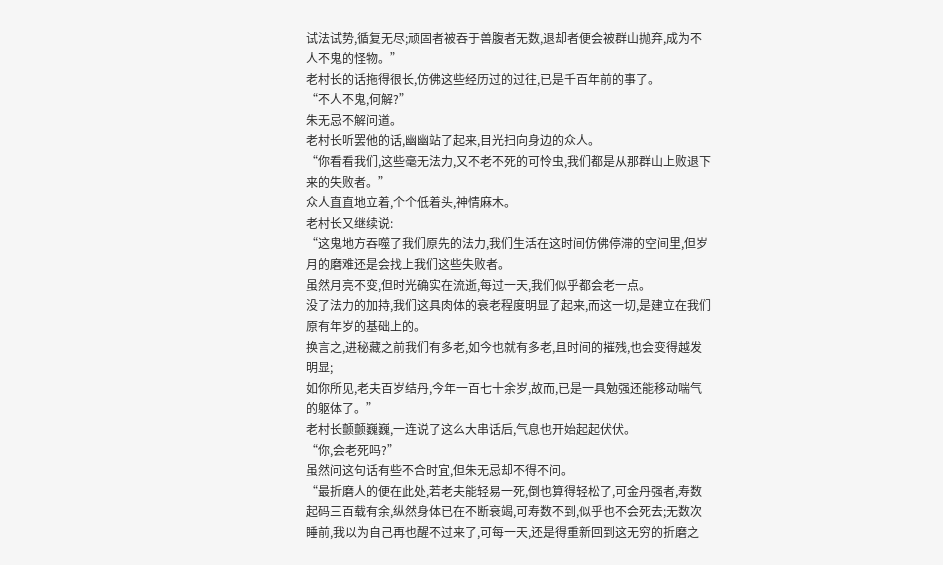试法试势,循复无尽;顽固者被吞于兽腹者无数,退却者便会被群山抛弃,成为不人不鬼的怪物。”
老村长的话拖得很长,仿佛这些经历过的过往,已是千百年前的事了。
“不人不鬼,何解?”
朱无忌不解问道。
老村长听罢他的话,幽幽站了起来,目光扫向身边的众人。
“你看看我们,这些毫无法力,又不老不死的可怜虫,我们都是从那群山上败退下来的失败者。”
众人直直地立着,个个低着头,神情麻木。
老村长又继续说:
“这鬼地方吞噬了我们原先的法力,我们生活在这时间仿佛停滞的空间里,但岁月的磨难还是会找上我们这些失败者。
虽然月亮不变,但时光确实在流逝,每过一天,我们似乎都会老一点。
没了法力的加持,我们这具肉体的衰老程度明显了起来,而这一切,是建立在我们原有年岁的基础上的。
换言之,进秘藏之前我们有多老,如今也就有多老,且时间的摧残,也会变得越发明显;
如你所见,老夫百岁结丹,今年一百七十余岁,故而,已是一具勉强还能移动喘气的躯体了。”
老村长颤颤巍巍,一连说了这么大串话后,气息也开始起起伏伏。
“你,会老死吗?”
虽然问这句话有些不合时宜,但朱无忌却不得不问。
“最折磨人的便在此处,若老夫能轻易一死,倒也算得轻松了,可金丹强者,寿数起码三百载有余,纵然身体已在不断衰竭,可寿数不到,似乎也不会死去;无数次睡前,我以为自己再也醒不过来了,可每一天,还是得重新回到这无穷的折磨之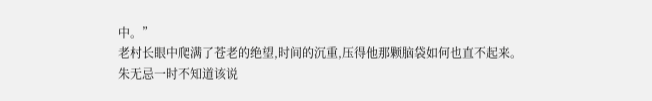中。”
老村长眼中爬满了苍老的绝望,时间的沉重,压得他那颗脑袋如何也直不起来。
朱无忌一时不知道该说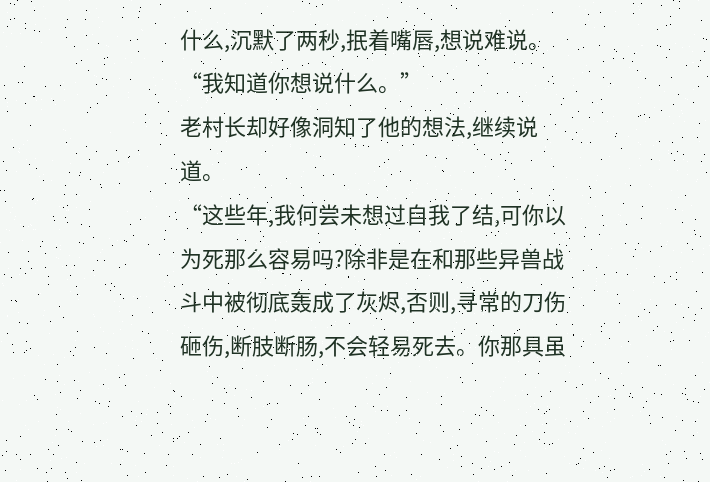什么,沉默了两秒,抿着嘴唇,想说难说。
“我知道你想说什么。”
老村长却好像洞知了他的想法,继续说道。
“这些年,我何尝未想过自我了结,可你以为死那么容易吗?除非是在和那些异兽战斗中被彻底轰成了灰烬,否则,寻常的刀伤砸伤,断肢断肠,不会轻易死去。你那具虽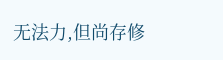无法力,但尚存修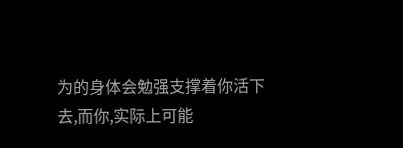为的身体会勉强支撑着你活下去,而你,实际上可能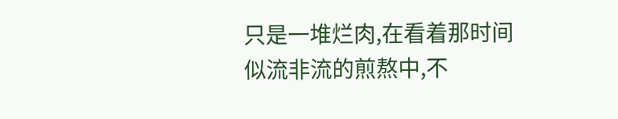只是一堆烂肉,在看着那时间似流非流的煎熬中,不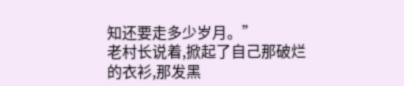知还要走多少岁月。”
老村长说着,掀起了自己那破烂的衣衫,那发黑